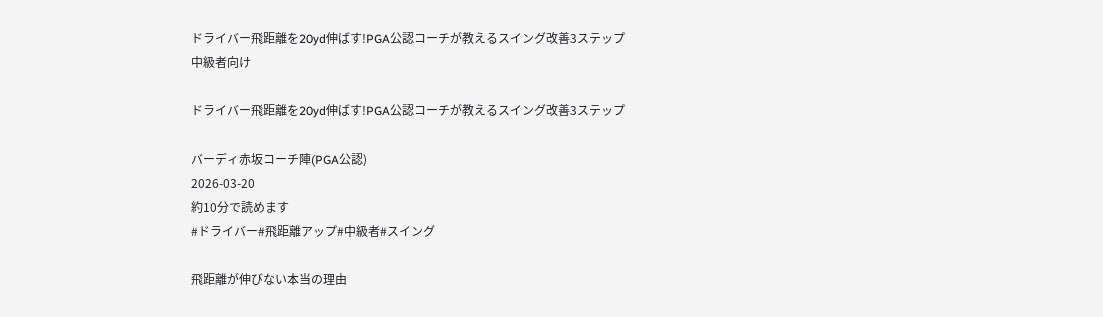ドライバー飛距離を20yd伸ばす!PGA公認コーチが教えるスイング改善3ステップ
中級者向け

ドライバー飛距離を20yd伸ばす!PGA公認コーチが教えるスイング改善3ステップ

バーディ赤坂コーチ陣(PGA公認)
2026-03-20
約10分で読めます
#ドライバー#飛距離アップ#中級者#スイング

飛距離が伸びない本当の理由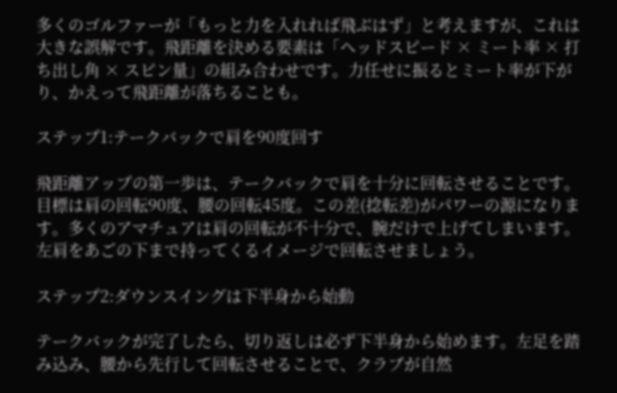多くのゴルファーが「もっと力を入れれば飛ぶはず」と考えますが、これは大きな誤解です。飛距離を決める要素は「ヘッドスピード × ミート率 × 打ち出し角 × スピン量」の組み合わせです。力任せに振るとミート率が下がり、かえって飛距離が落ちることも。

ステップ1:テークバックで肩を90度回す

飛距離アップの第一歩は、テークバックで肩を十分に回転させることです。目標は肩の回転90度、腰の回転45度。この差(捻転差)がパワーの源になります。多くのアマチュアは肩の回転が不十分で、腕だけで上げてしまいます。左肩をあごの下まで持ってくるイメージで回転させましょう。

ステップ2:ダウンスイングは下半身から始動

テークバックが完了したら、切り返しは必ず下半身から始めます。左足を踏み込み、腰から先行して回転させることで、クラブが自然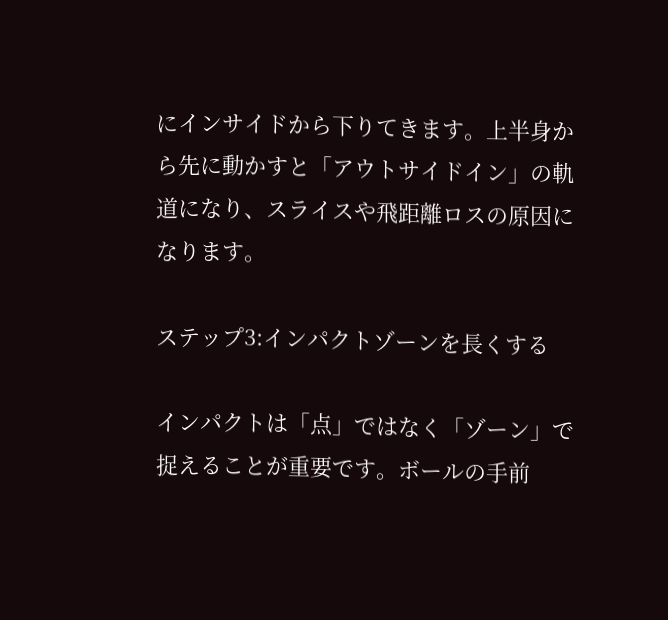にインサイドから下りてきます。上半身から先に動かすと「アウトサイドイン」の軌道になり、スライスや飛距離ロスの原因になります。

ステップ3:インパクトゾーンを長くする

インパクトは「点」ではなく「ゾーン」で捉えることが重要です。ボールの手前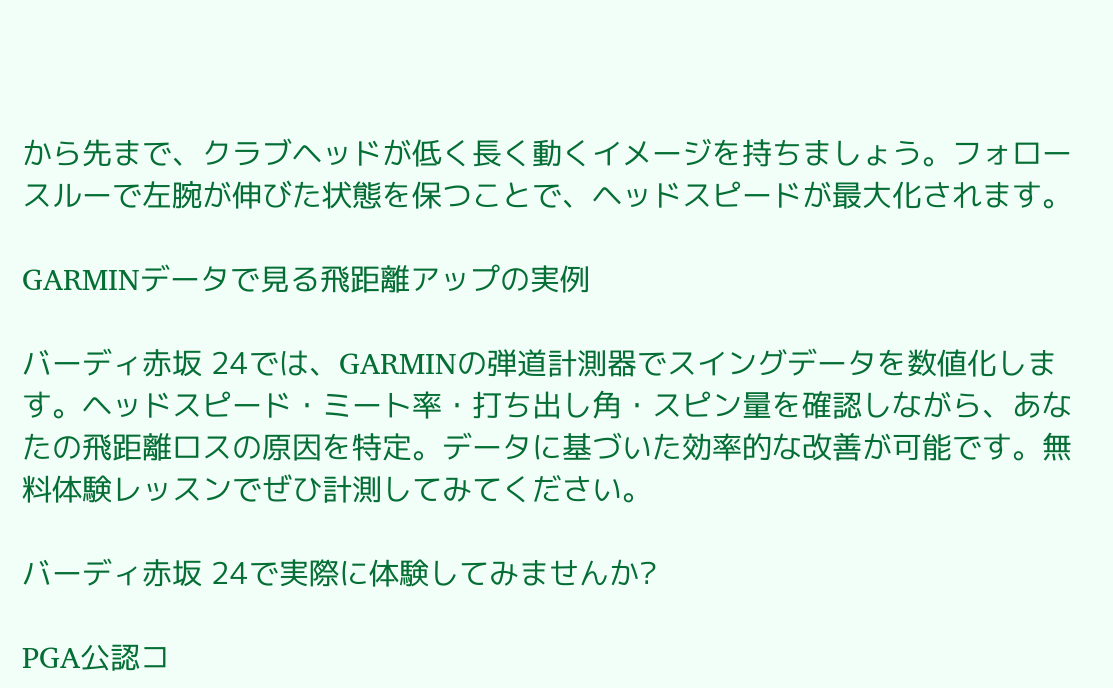から先まで、クラブヘッドが低く長く動くイメージを持ちましょう。フォロースルーで左腕が伸びた状態を保つことで、ヘッドスピードが最大化されます。

GARMINデータで見る飛距離アップの実例

バーディ赤坂 24では、GARMINの弾道計測器でスイングデータを数値化します。ヘッドスピード・ミート率・打ち出し角・スピン量を確認しながら、あなたの飛距離ロスの原因を特定。データに基づいた効率的な改善が可能です。無料体験レッスンでぜひ計測してみてください。

バーディ赤坂 24で実際に体験してみませんか?

PGA公認コ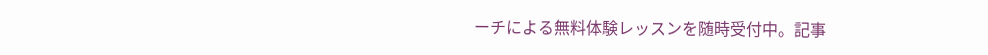ーチによる無料体験レッスンを随時受付中。記事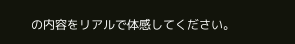の内容をリアルで体感してください。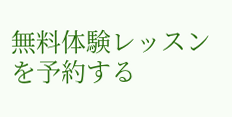無料体験レッスンを予約する